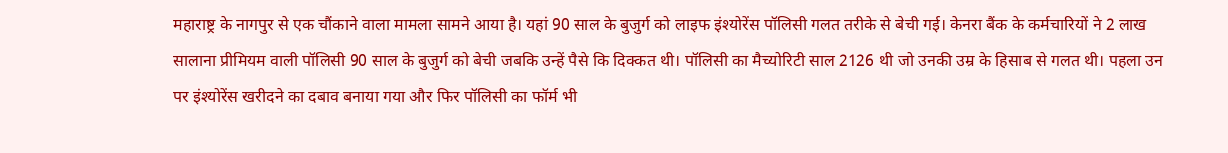महाराष्ट्र के नागपुर से एक चौंकाने वाला मामला सामने आया है। यहां 90 साल के बुजुर्ग को लाइफ इंश्योरेंस पॉलिसी गलत तरीके से बेची गई। केनरा बैंक के कर्मचारियों ने 2 लाख सालाना प्रीमियम वाली पॉलिसी 90 साल के बुजुर्ग को बेची जबकि उन्हें पैसे कि दिक्कत थी। पॉलिसी का मैच्योरिटी साल 2126 थी जो उनकी उम्र के हिसाब से गलत थी। पहला उन पर इंश्योरेंस खरीदने का दबाव बनाया गया और फिर पॉलिसी का फॉर्म भी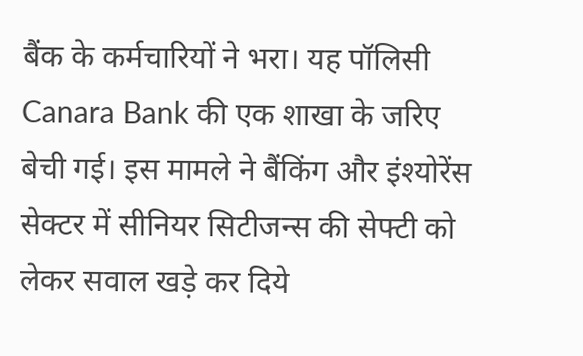बैंक के कर्मचारियों ने भरा। यह पॉलिसी Canara Bank की एक शाखा के जरिए बेची गई। इस मामले ने बैंकिंग और इंश्योरेंस सेक्टर में सीनियर सिटीजन्स की सेफ्टी को लेकर सवाल खड़े कर दिये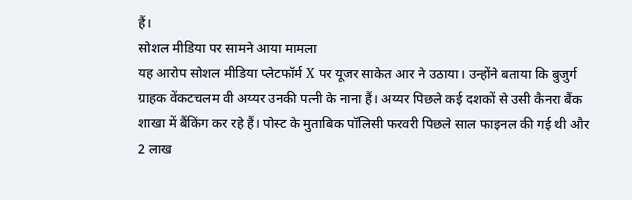हैं।
सोशल मीडिया पर सामने आया मामला
यह आरोप सोशल मीडिया प्लेटफॉर्म X पर यूजर साकेत आर ने उठाया। उन्होंने बताया कि बुजुर्ग ग्राहक वेंकटचलम वी अय्यर उनकी पत्नी के नाना हैं। अय्यर पिछले कई दशकों से उसी कैनरा बैंक शाखा में बैंकिंग कर रहे हैं। पोस्ट के मुताबिक पॉलिसी फरवरी पिछले साल फाइनल की गई थी और 2 लाख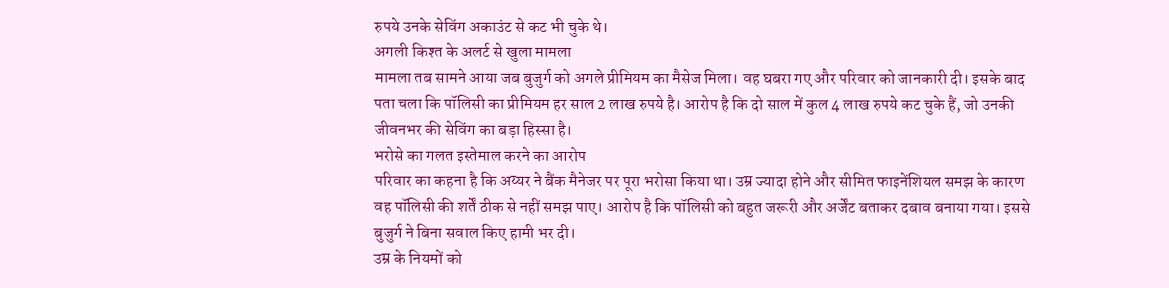रुपये उनके सेविंग अकाउंट से कट भी चुके थे।
अगली किश्त के अलर्ट से खुला मामला
मामला तब सामने आया जब बुजुर्ग को अगले प्रीमियम का मैसेज मिला। वह घबरा गए और परिवार को जानकारी दी। इसके बाद पता चला कि पॉलिसी का प्रीमियम हर साल 2 लाख रुपये है। आरोप है कि दो साल में कुल 4 लाख रुपये कट चुके हैं, जो उनकी जीवनभर की सेविंग का बड़ा हिस्सा है।
भरोसे का गलत इस्तेमाल करने का आरोप
परिवार का कहना है कि अय्यर ने बैंक मैनेजर पर पूरा भरोसा किया था। उम्र ज्यादा होने और सीमित फाइनेंशियल समझ के कारण वह पॉलिसी की शर्तें ठीक से नहीं समझ पाए। आरोप है कि पॉलिसी को बहुत जरूरी और अर्जेंट बताकर दबाव बनाया गया। इससे बुजुर्ग ने बिना सवाल किए हामी भर दी।
उम्र के नियमों को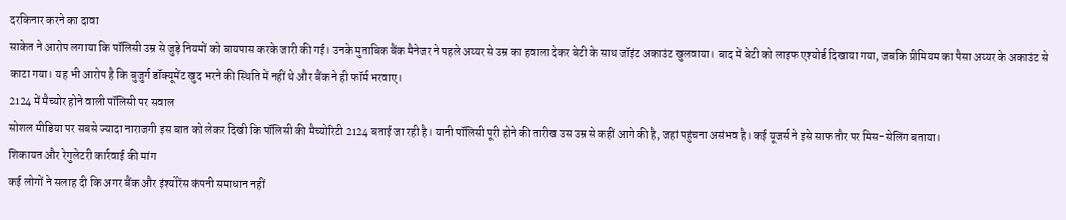दरकिनार करने का दावा
साकेत ने आरोप लगाया कि पॉलिसी उम्र से जुड़े नियमों को बायपास करके जारी की गई। उनके मुताबिक बैंक मैनेजर ने पहले अय्यर से उम्र का हवाला देकर बेटी के साथ जॉइंट अकाउंट खुलवाया। बाद में बेटी को लाइफ एश्योर्ड दिखाया गया, जबकि प्रीमियम का पैसा अय्यर के अकाउंट से काटा गया। यह भी आरोप है कि बुजुर्ग डॉक्यूमेंट खुद भरने की स्थिति में नहीं थे और बैंक ने ही फॉर्म भरवाए।
2124 में मैच्योर होने वाली पॉलिसी पर सवाल
सोशल मीडिया पर सबसे ज्यादा नाराजगी इस बात को लेकर दिखी कि पॉलिसी की मैच्योरिटी 2124 बताई जा रही है। यानी पॉलिसी पूरी होने की तारीख उस उम्र से कहीं आगे की है, जहां पहुंचना असंभव है। कई यूजर्स ने इसे साफ तौर पर मिस-सेलिंग बताया।
शिकायत और रेगुलेटरी कार्रवाई की मांग
कई लोगों ने सलाह दी कि अगर बैंक और इंश्योरेंस कंपनी समाधान नहीं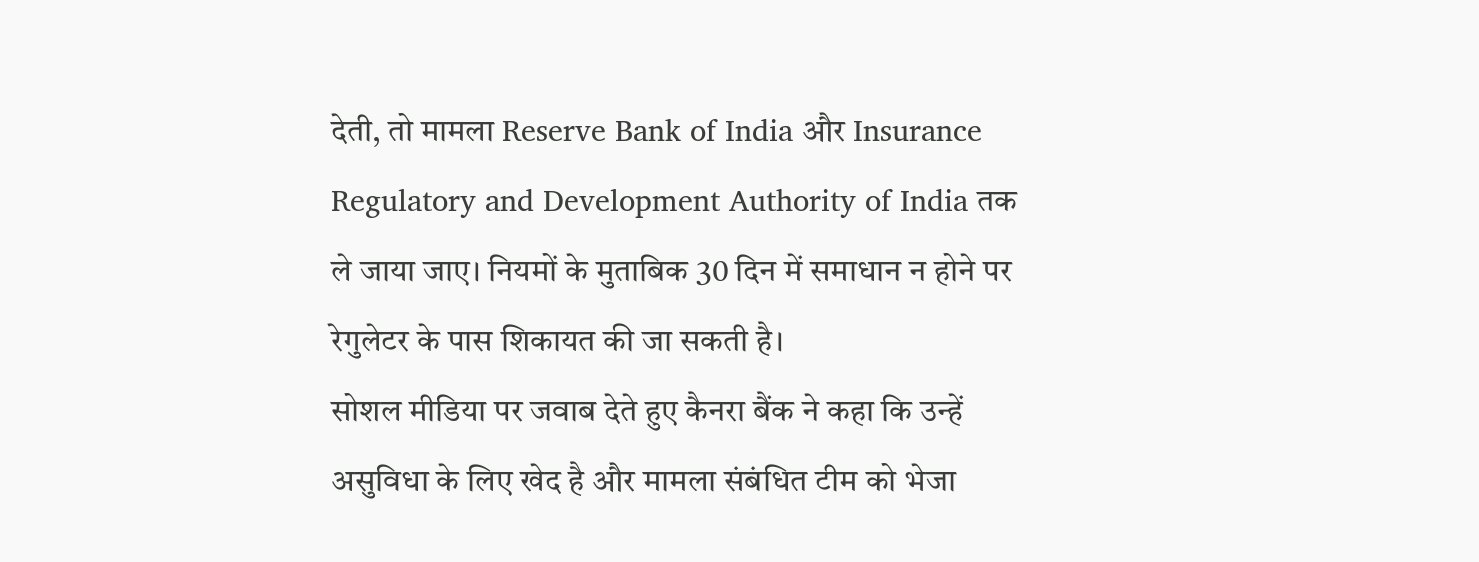देती, तो मामला Reserve Bank of India और Insurance Regulatory and Development Authority of India तक ले जाया जाए। नियमों के मुताबिक 30 दिन में समाधान न होने पर रेगुलेटर के पास शिकायत की जा सकती है।
सोशल मीडिया पर जवाब देते हुए कैनरा बैंक ने कहा कि उन्हें असुविधा के लिए खेद है और मामला संबंधित टीम को भेजा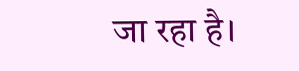जा रहा है।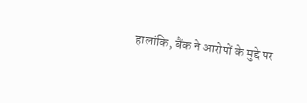हालांकि, बैंक ने आरोपों के मुद्दे पर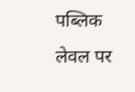पब्लिक लेवल पर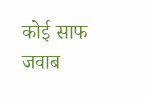कोई साफ जवाब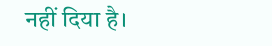नहीं दिया है।